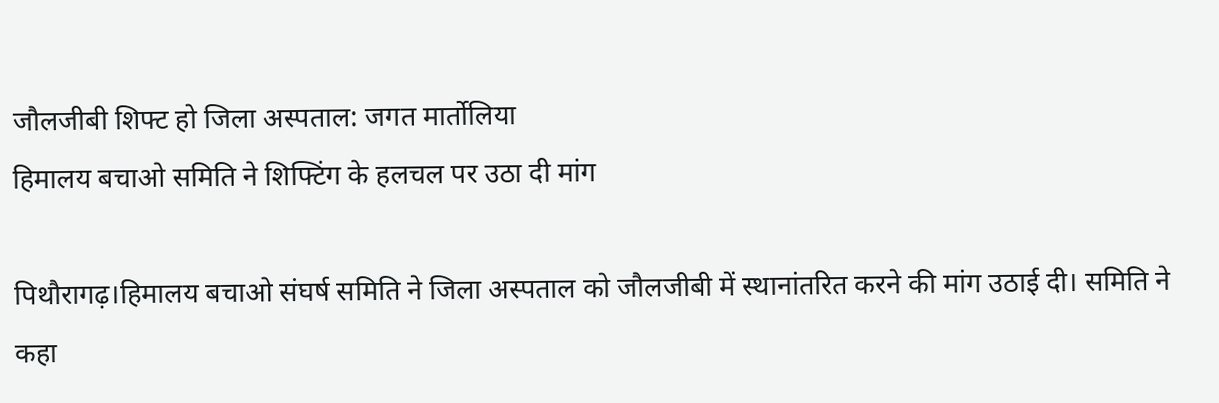जौलजीबी शिफ्ट हो जिला अस्पताल: जगत मार्तोलिया
हिमालय बचाओ समिति ने शिफ्टिंग के हलचल पर उठा दी मांग

पिथौरागढ़।हिमालय बचाओ संघर्ष समिति ने जिला अस्पताल को जौलजीबी में स्थानांतरित करने की मांग उठाई दी। समिति ने कहा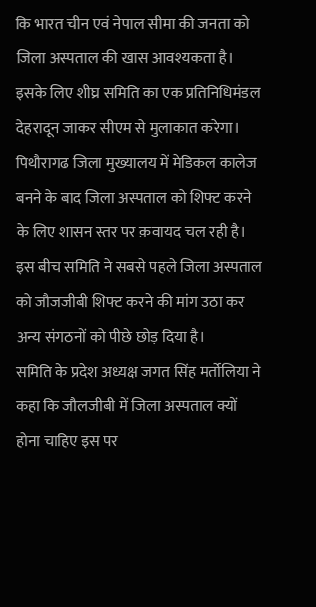कि भारत चीन एवं नेपाल सीमा की जनता को जिला अस्पताल की खास आवश्यकता है। इसके लिए शीघ्र समिति का एक प्रतिनिधिमंडल देहरादून जाकर सीएम से मुलाकात करेगा।
पिथौरागढ जिला मुख्यालय में मेडिकल कालेज बनने के बाद जिला अस्पताल को शिफ्ट करने के लिए शासन स्तर पर क़वायद चल रही है। इस बीच समिति ने सबसे पहले जिला अस्पताल को जौजजीबी शिफ्ट करने की मांग उठा कर अन्य संगठनों को पीछे छोड़ दिया है।
समिति के प्रदेश अध्यक्ष जगत सिंह मर्तोलिया ने कहा कि जौलजीबी में जिला अस्पताल क्यों होना चाहिए इस पर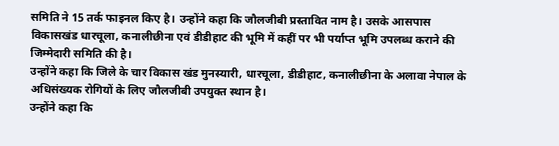समिति ने 15 तर्क फाइनल किए है। उन्होंने कहा कि जौलजीबी प्रस्तावित नाम है। उसके आसपास विकासखंड धारचूला, कनालीछीना एवं डीडीहाट की भूमि में कहीं पर भी पर्याप्त भूमि उपलब्ध कराने की जिम्मेदारी समिति की है।
उन्होंने कहा कि जिले के चार विकास खंड मुनस्यारी, धारचूला, डीडीहाट, कनालीछीना के अलावा नेपाल के अधिसंख्यक रोगियों के लिए जौलजीबी उपयुक्त स्थान है।
उन्होंने कहा कि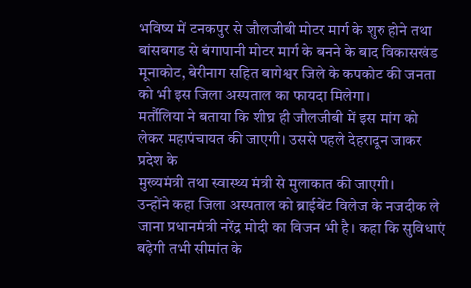भविष्य में टनकपुर से जौलजीबी मोटर मार्ग के शुरु होने तथा बांसबगड से बंगापानी मोटर मार्ग के बनने के बाद विकासखंड मूनाकोट, बेरीनाग सहित बागेश्वर जिले के कपकोट की जनता को भी इस जिला अस्पताल का फायदा मिलेगा।
मर्तौलिया ने बताया कि शीघ्र ही जौलजीबी में इस मांग को लेकर महापंचायत की जाएगी। उससे पहले देहरादून जाकर प्रदेश के
मुख्यमंत्री तथा स्वास्थ्य मंत्री से मुलाकात की जाएगी।
उन्होंने कहा जिला अस्पताल को ब्राईबेंट विलेज के नजदीक ले जाना प्रधानमंत्री नरेंद्र मोदी का विजन भी है। कहा कि सुविधाएं बढ़ेगी तभी सीमांत के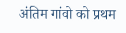अंतिम गांवो को प्रथम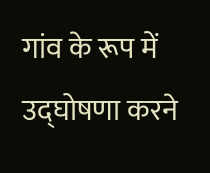गांव के रूप में उद्घोषणा करने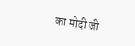का मोदी जी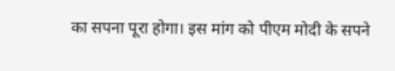का सपना पूरा होगा। इस मांग को पीएम मोदी के सपने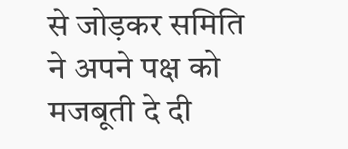से जोड़कर समिति ने अपने पक्ष को मजबूती दे दी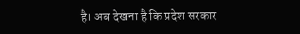है। अब देखना है कि प्रदेश सरकार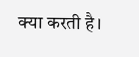क्या करती है।